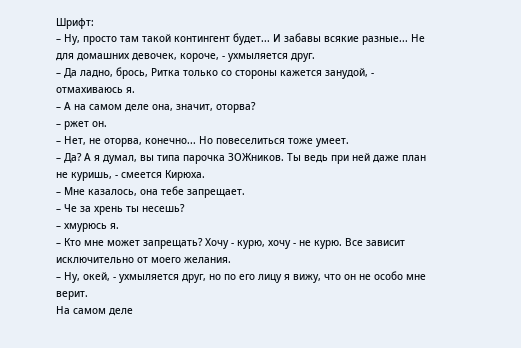Шрифт:
– Ну, просто там такой контингент будет... И забавы всякие разные... Не для домашних девочек, короче, - ухмыляется друг.
– Да ладно, брось, Ритка только со стороны кажется занудой, - отмахиваюсь я.
– А на самом деле она, значит, оторва?
– ржет он.
– Нет, не оторва, конечно... Но повеселиться тоже умеет.
– Да? А я думал, вы типа парочка ЗОЖников. Ты ведь при ней даже план не куришь, - смеется Кирюха.
– Мне казалось, она тебе запрещает.
– Че за хрень ты несешь?
– хмурюсь я.
– Кто мне может запрещать? Хочу - курю, хочу - не курю. Все зависит исключительно от моего желания.
– Ну, окей, - ухмыляется друг, но по его лицу я вижу, что он не особо мне верит.
На самом деле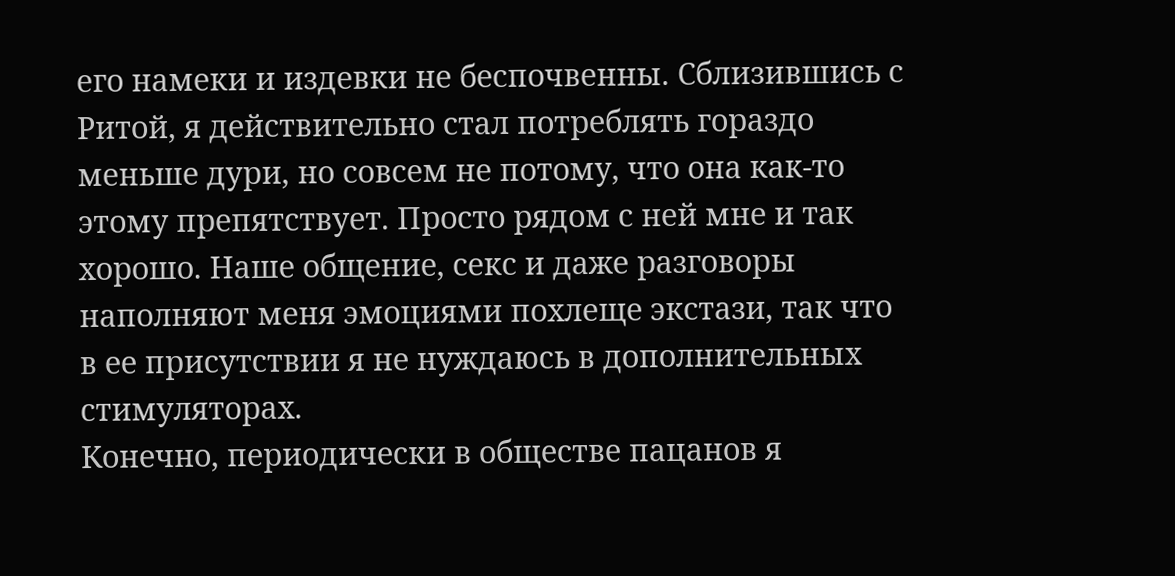его намеки и издевки не беспочвенны. Сблизившись с Ритой, я действительно стал потреблять гораздо меньше дури, но совсем не потому, что она как-то этому препятствует. Просто рядом с ней мне и так хорошо. Наше общение, секс и даже разговоры наполняют меня эмоциями похлеще экстази, так что в ее присутствии я не нуждаюсь в дополнительных стимуляторах.
Конечно, периодически в обществе пацанов я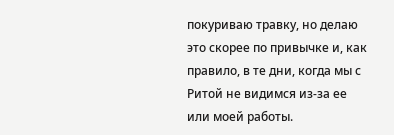покуриваю травку, но делаю это скорее по привычке и, как правило, в те дни, когда мы с Ритой не видимся из-за ее или моей работы.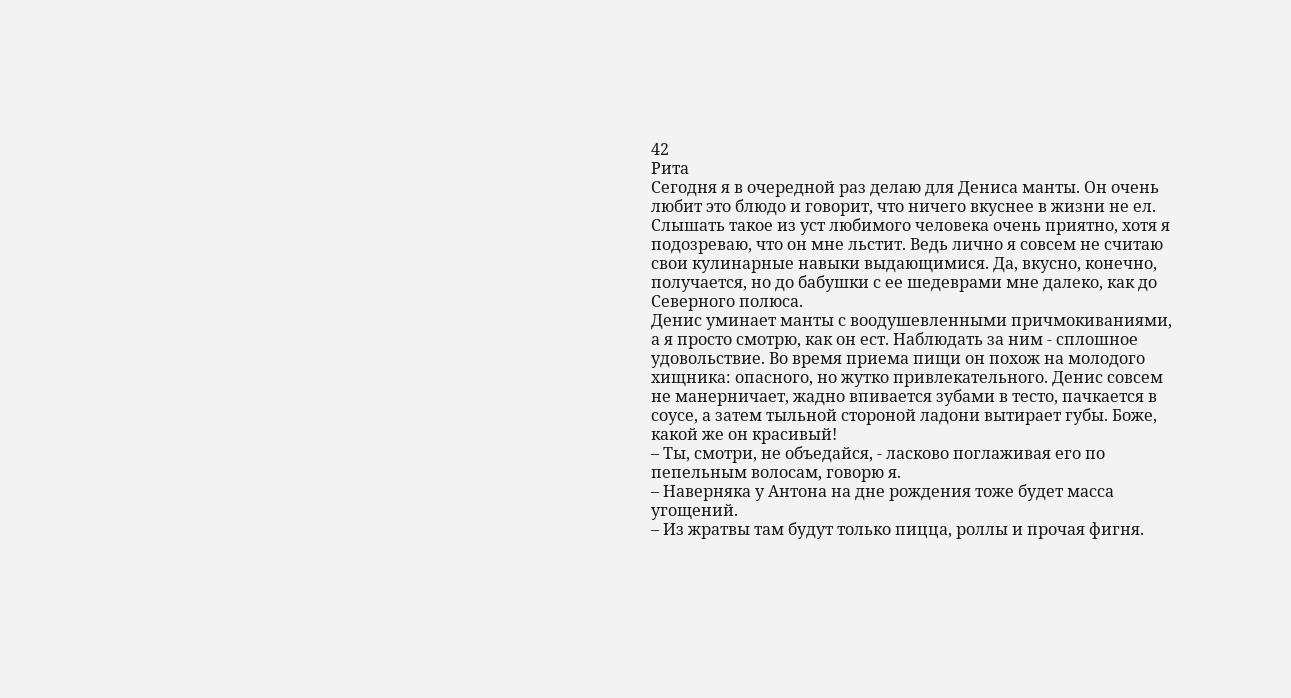42
Рита
Сегодня я в очередной раз делаю для Дениса манты. Он очень любит это блюдо и говорит, что ничего вкуснее в жизни не ел. Слышать такое из уст любимого человека очень приятно, хотя я подозреваю, что он мне льстит. Ведь лично я совсем не считаю свои кулинарные навыки выдающимися. Да, вкусно, конечно, получается, но до бабушки с ее шедеврами мне далеко, как до Северного полюса.
Денис уминает манты с воодушевленными причмокиваниями, а я просто смотрю, как он ест. Наблюдать за ним - сплошное удовольствие. Во время приема пищи он похож на молодого хищника: опасного, но жутко привлекательного. Денис совсем не манерничает, жадно впивается зубами в тесто, пачкается в соусе, а затем тыльной стороной ладони вытирает губы. Боже, какой же он красивый!
– Ты, смотри, не объедайся, - ласково поглаживая его по пепельным волосам, говорю я.
– Наверняка у Антона на дне рождения тоже будет масса угощений.
– Из жратвы там будут только пицца, роллы и прочая фигня.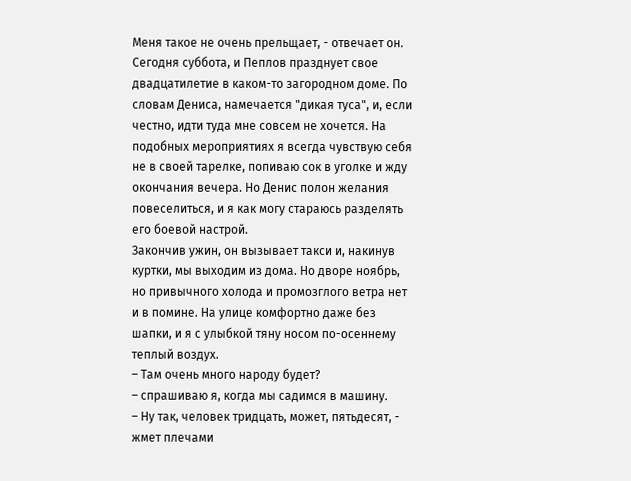Меня такое не очень прельщает, - отвечает он.
Сегодня суббота, и Пеплов празднует свое двадцатилетие в каком-то загородном доме. По словам Дениса, намечается "дикая туса", и, если честно, идти туда мне совсем не хочется. На подобных мероприятиях я всегда чувствую себя не в своей тарелке, попиваю сок в уголке и жду окончания вечера. Но Денис полон желания повеселиться, и я как могу стараюсь разделять его боевой настрой.
Закончив ужин, он вызывает такси и, накинув куртки, мы выходим из дома. Но дворе ноябрь, но привычного холода и промозглого ветра нет и в помине. На улице комфортно даже без шапки, и я с улыбкой тяну носом по-осеннему теплый воздух.
– Там очень много народу будет?
– спрашиваю я, когда мы садимся в машину.
– Ну так, человек тридцать, может, пятьдесят, - жмет плечами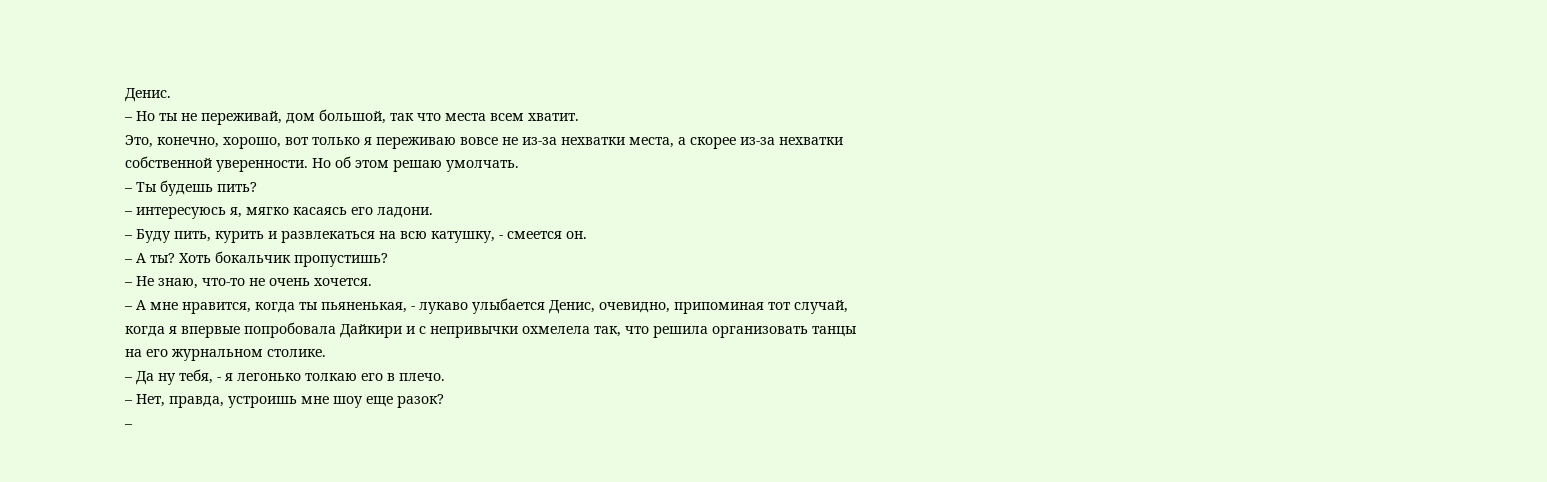Денис.
– Но ты не переживай, дом большой, так что места всем хватит.
Это, конечно, хорошо, вот только я переживаю вовсе не из-за нехватки места, а скорее из-за нехватки собственной уверенности. Но об этом решаю умолчать.
– Ты будешь пить?
– интересуюсь я, мягко касаясь его ладони.
– Буду пить, курить и развлекаться на всю катушку, - смеется он.
– А ты? Хоть бокальчик пропустишь?
– Не знаю, что-то не очень хочется.
– А мне нравится, когда ты пьяненькая, - лукаво улыбается Денис, очевидно, припоминая тот случай, когда я впервые попробовала Дайкири и с непривычки охмелела так, что решила организовать танцы на его журнальном столике.
– Да ну тебя, - я легонько толкаю его в плечо.
– Нет, правда, устроишь мне шоу еще разок?
–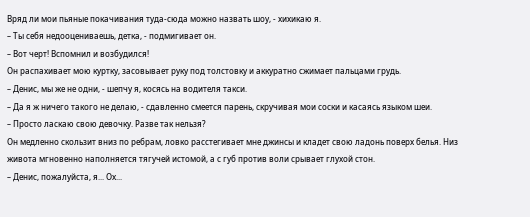Вряд ли мои пьяные покачивания туда-сюда можно назвать шоу, - хихикаю я.
– Ты себя недооцениваешь, детка, - подмигивает он.
– Вот черт! Вспомнил и возбудился!
Он распахивает мою куртку, засовывает руку под толстовку и аккуратно сжимает пальцами грудь.
– Денис, мы же не одни, - шепчу я, косясь на водителя такси.
– Да я ж ничего такого не делаю, - сдавленно смеется парень, скручивая мои соски и касаясь языком шеи.
– Просто ласкаю свою девочку. Разве так нельзя?
Он медленно скользит вниз по ребрам, ловко расстегивает мне джинсы и кладет свою ладонь поверх белья. Низ живота мгновенно наполняется тягучей истомой, а с губ против воли срывает глухой стон.
– Денис, пожалуйста, я... Ох...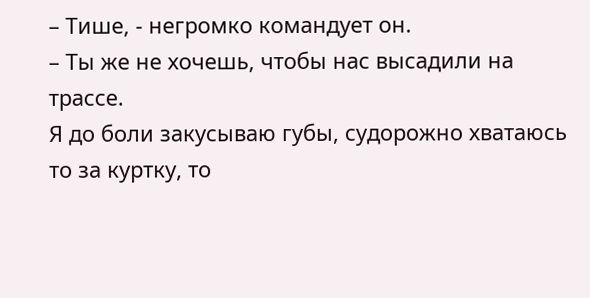– Тише, - негромко командует он.
– Ты же не хочешь, чтобы нас высадили на трассе.
Я до боли закусываю губы, судорожно хватаюсь то за куртку, то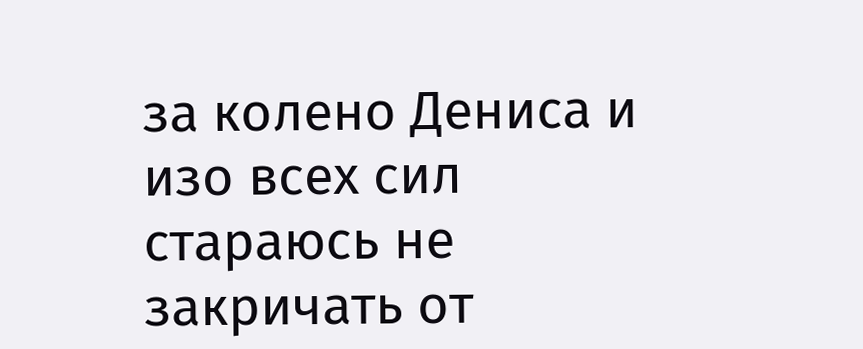за колено Дениса и изо всех сил стараюсь не закричать от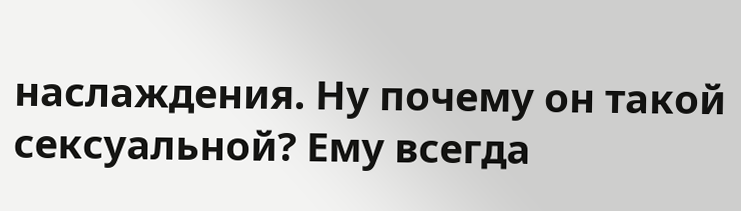наслаждения. Ну почему он такой сексуальной? Ему всегда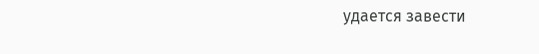удается завести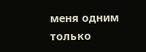меня одним только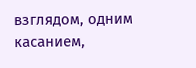взглядом, одним касанием,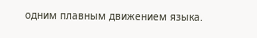одним плавным движением языка.